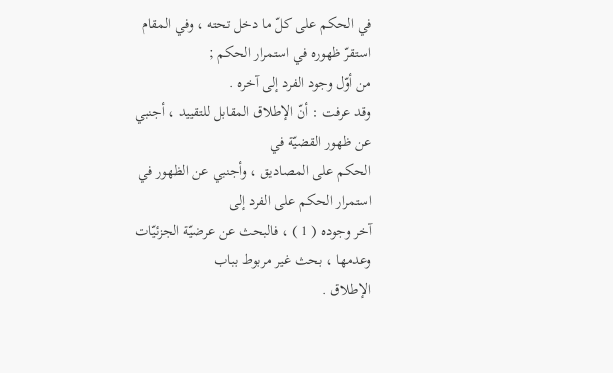في الحكم على كلّ ما دخل تحته ، وفي المقام استقرّ ظهوره في استمرار الحكم ;
من أوّل وجود الفرد إلى آخره .
وقد عرفت : أنّ الإطلاق المقابل للتقييد ، أجنبي عن ظهور القضيّة في
الحكم على المصاديق ، وأجنبي عن الظهور في استمرار الحكم على الفرد إلى
آخر وجوده ( 1 ) ، فالبحث عن عرضيّة الجزئيّات وعدمها ، بحث غير مربوط بباب
الإطلاق .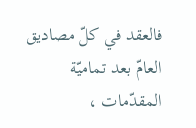فالعقد في كلّ مصاديق العامّ بعد تماميّة المقدّمات ،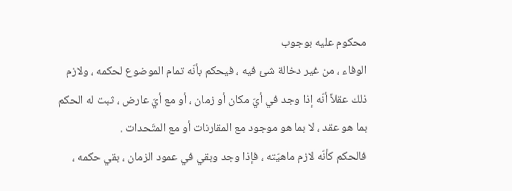محكوم عليه بوجوب
الوفاء ، من غير دخالة شئ فيه ، فيحكم بأنّه تمام الموضوع لحكمه ، ولازم
ذلك عقلاً أنّه إذا وجد في أيّ مكان أو زمان ، أو مع أيّ عارض ، ثبت له الحكم
بما هو عقد ، لا بما هو موجود مع المقارنات أو مع المتّحدات .
فالحكم كأنّه لازم ماهيّته ، فإذا وجد وبقي في عمود الزمان ، بقي حكمه ،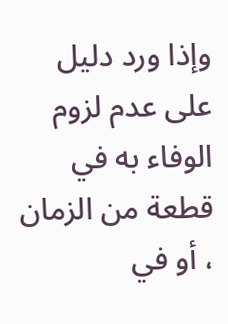وإذا ورد دليل على عدم لزوم الوفاء به في قطعة من الزمان ، أو في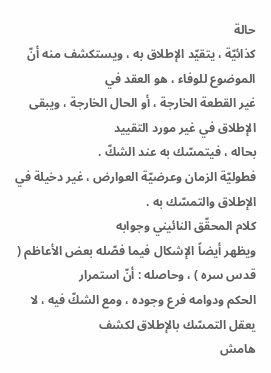حالة
كذائيّة ، يتقيّد الإطلاق به ، ويستكشف منه أنّ الموضوع للوفاء ، هو العقد في
غير القطعة الخارجة ، أو الحال الخارجة ، ويبقى الإطلاق في غير مورد التقييد
بحاله ، فيتمسّك به عند الشكّ .
فطوليّة الزمان وعرضيّة العوارض ، غير دخيلة في الإطلاق والتمسّك به .
كلام المحقّق النائيني وجوابه
ويظهر أيضاً الإشكال فيما فصّله بعض الأعاظم ( قدس سره ) ، وحاصله : أنّ استمرار
الحكم ودوامه فرع وجوده ، ومع الشكّ فيه ، لا يعقل التمسّك بالإطلاق لكشف
هامش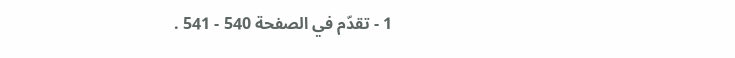1 - تقدّم في الصفحة 540 - 541 .